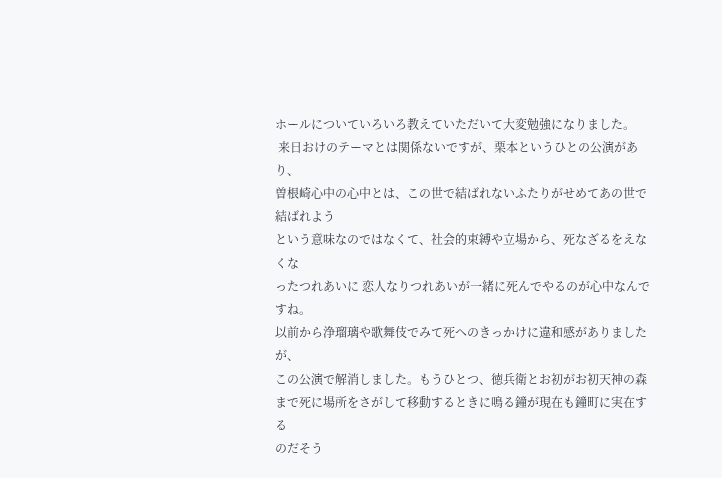ホールについていろいろ教えていただいて大変勉強になりました。
 来日おけのテーマとは関係ないですが、栗本というひとの公演があり、
曽根崎心中の心中とは、この世で結ばれないふたりがせめてあの世で結ばれよう
という意味なのではなくて、社会的束縛や立場から、死なざるをえなくな
ったつれあいに 恋人なりつれあいが一緒に死んでやるのが心中なんですね。
以前から浄瑠璃や歌舞伎でみて死へのきっかけに違和感がありましたが、
この公演で解消しました。もうひとつ、徳兵衛とお初がお初天神の森
まで死に場所をさがして移動するときに鳴る鐘が現在も鐘町に実在する
のだそう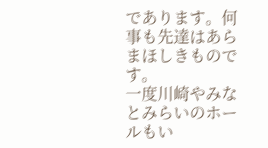であります。何事も先達はあらまほしきものです。
一度川崎やみなとみらいのホールもい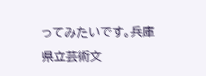ってみたいです。兵庫県立芸術文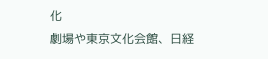化
劇場や東京文化会館、日経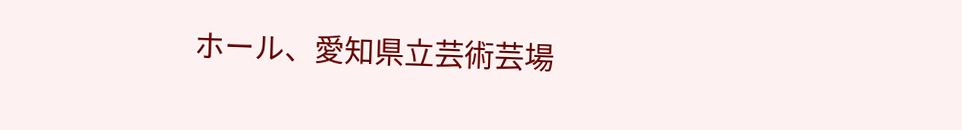ホール、愛知県立芸術芸場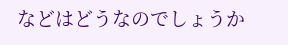などはどうなのでしょうか